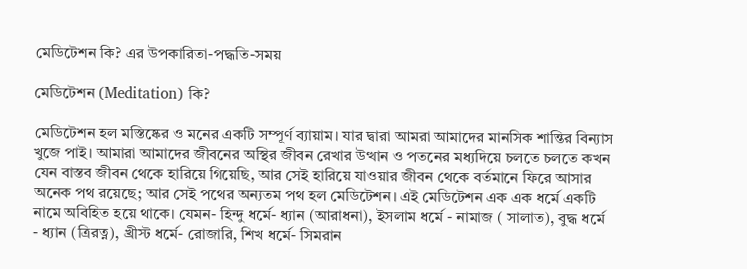মেডিটেশন কি? এর উপকারিতা-পদ্ধতি-সময়

মেডিটেশন (Meditation) কি?

মেডিটেশন হল মস্তিষ্কের ও মনের একটি সম্পূর্ণ ব্যায়াম। যার দ্বারা আমরা আমাদের মানসিক শান্তির বিন্যাস খুজে পাই। আমারা আমাদের জীবনের অস্থির জীবন রেখার উত্থান ও পতনের মধ্যদিয়ে চলতে চলতে কখন যেন বাস্তব জীবন থেকে হারিয়ে গিয়েছি, আর সেই হারিয়ে যাওয়ার জীবন থেকে বর্তমানে ফিরে আসার অনেক পথ রয়েছে; আর সেই পথের অন্যতম পথ হল মেডিটেশন। এই মেডিটেশন এক এক ধর্মে একটি নামে অবিহিত হয়ে থাকে। যেমন- হিন্দু ধর্মে- ধ্যান (আরাধনা), ইসলাম ধর্মে - নামাজ ( সালাত), বুদ্ধ ধর্মে - ধ্যান (ত্রিরত্ন), খ্রীস্ট ধর্মে- রোজারি, শিখ ধর্মে- সিমরান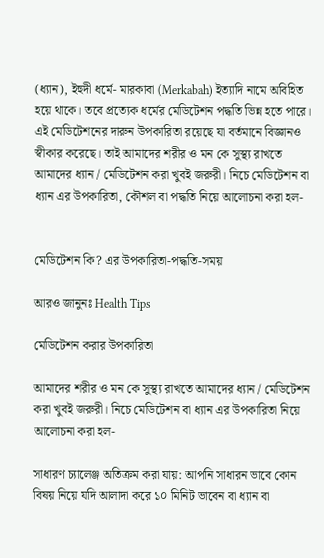(ধ্যান), ইহুদী ধর্মে- মারকাবা (Merkabah) ইত্যাদি নামে অবিহিত হয়ে থাকে। তবে প্রত্যেক ধর্মের মেডিটেশন পদ্ধতি ভিন্ন হতে পারে। এই মেডিটেশনের দারুন উপকারিতা রয়েছে যা বর্তমানে বিজ্ঞানও স্বীকার করেছে। তাই আমাদের শরীর ও মন কে সুস্থ্য রাখতে আমাদের ধ্যান / মেডিটেশন করা খুবই জরুরী। নিচে মেডিটেশন বা ধ্যান এর উপকারিতা, কৌশল বা পদ্ধতি নিয়ে আলোচনা করা হল-


মেডিটেশন কি? এর উপকারিতা-পদ্ধতি-সময়

আরও জানুনঃ Health Tips

মেডিটেশন করার উপকারিতা

আমাদের শরীর ও মন কে সুস্থ্য রাখতে আমাদের ধ্যান / মেডিটেশন করা খুবই জরুরী। নিচে মেডিটেশন বা ধ্যান এর উপকারিতা নিয়ে আলোচনা করা হল-

সাধারণ চ্যালেঞ্জ অতিক্রম করা যায়: আপনি সাধারন ভাবে কোন বিষয় নিয়ে যদি আলাদা করে ১০ মিনিট ভাবেন বা ধ্যান বা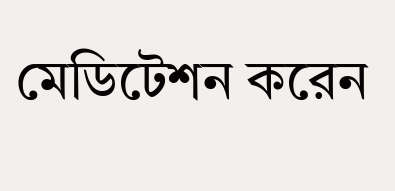মেডিটেশন করেন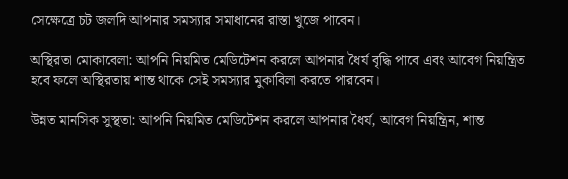সেক্ষেত্রে চট জলদি আপনার সমস্যার সমাধানের রাস্তা খুজে পাবেন।

অস্থিরতা মোকাবেলা: আপনি নিয়মিত মেডিটেশন করলে আপনার ধৈর্য বৃদ্ধি পাবে এবং আবেগ নিয়ন্ত্রিত হবে ফলে অস্থিরতায় শান্ত থাকে সেই সমস্যার মুকাবিলা করতে পারবেন।

উন্নত মানসিক সুস্থতা: আপনি নিয়মিত মেডিটেশন করলে আপনার ধৈর্য, আবেগ নিয়ন্ত্রিন, শান্ত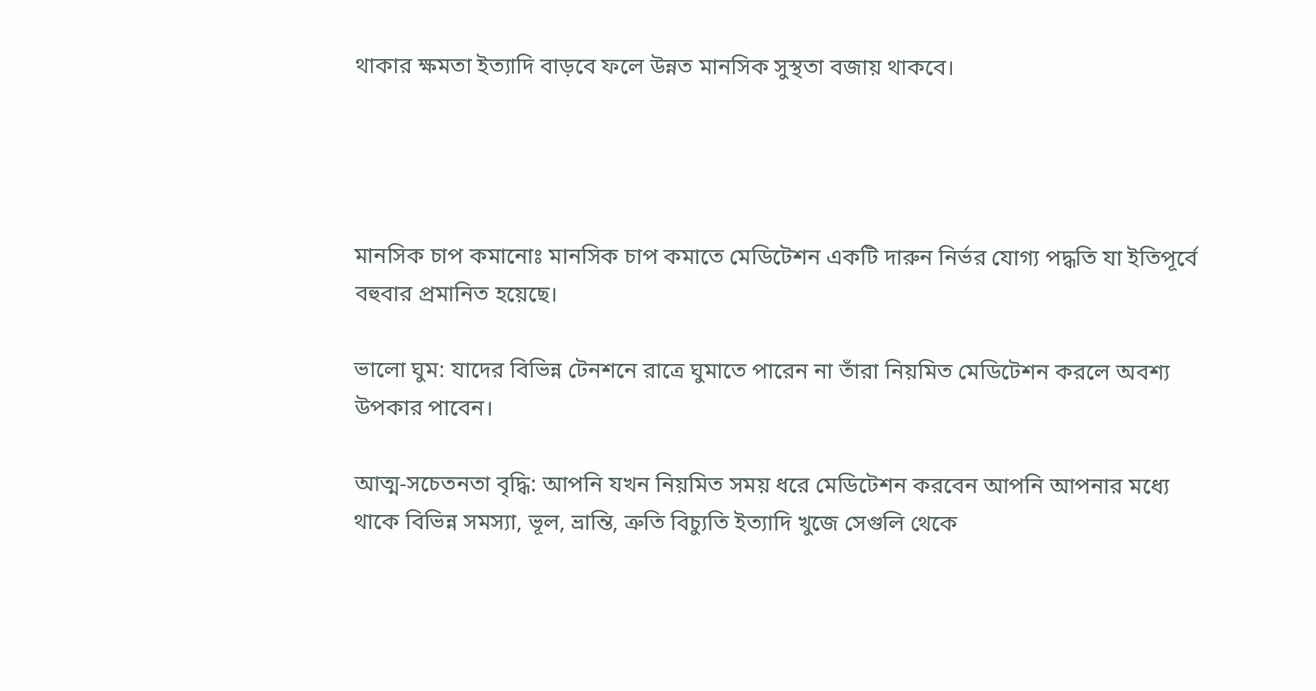থাকার ক্ষমতা ইত্যাদি বাড়বে ফলে উন্নত মানসিক সুস্থতা বজায় থাকবে।




মানসিক চাপ কমানোঃ মানসিক চাপ কমাতে মেডিটেশন একটি দারুন নির্ভর যোগ্য পদ্ধতি যা ইতিপূর্বে বহুবার প্রমানিত হয়েছে।

ভালো ঘুম: যাদের বিভিন্ন টেনশনে রাত্রে ঘুমাতে পারেন না তাঁরা নিয়মিত মেডিটেশন করলে অবশ্য উপকার পাবেন।

আত্ম-সচেতনতা বৃদ্ধি: আপনি যখন নিয়মিত সময় ধরে মেডিটেশন করবেন আপনি আপনার মধ্যে থাকে বিভিন্ন সমস্যা, ভূল, ভ্রান্তি, ত্রুতি বিচ্যুতি ইত্যাদি খুজে সেগুলি থেকে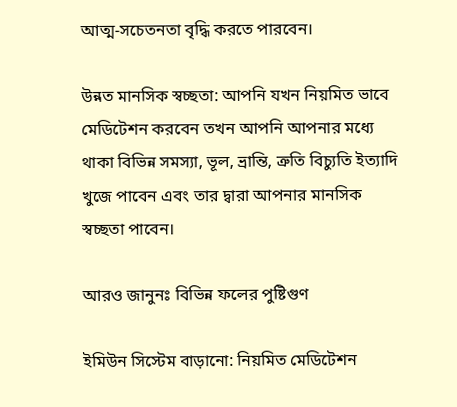আত্ম-সচেতনতা বৃদ্ধি করতে পারবেন।

উন্নত মানসিক স্বচ্ছতা: আপনি যখন নিয়মিত ভাবে মেডিটেশন করবেন তখন আপনি আপনার মধ্যে থাকা বিভিন্ন সমস্যা, ভূল, ভ্রান্তি, ত্রুতি বিচ্যুতি ইত্যাদি খুজে পাবেন এবং তার দ্বারা আপনার মানসিক স্বচ্ছতা পাবেন।

আরও জানুনঃ বিভিন্ন ফলের পুষ্টিগুণ

ইমিউন সিস্টেম বাড়ানো: নিয়মিত মেডিটেশন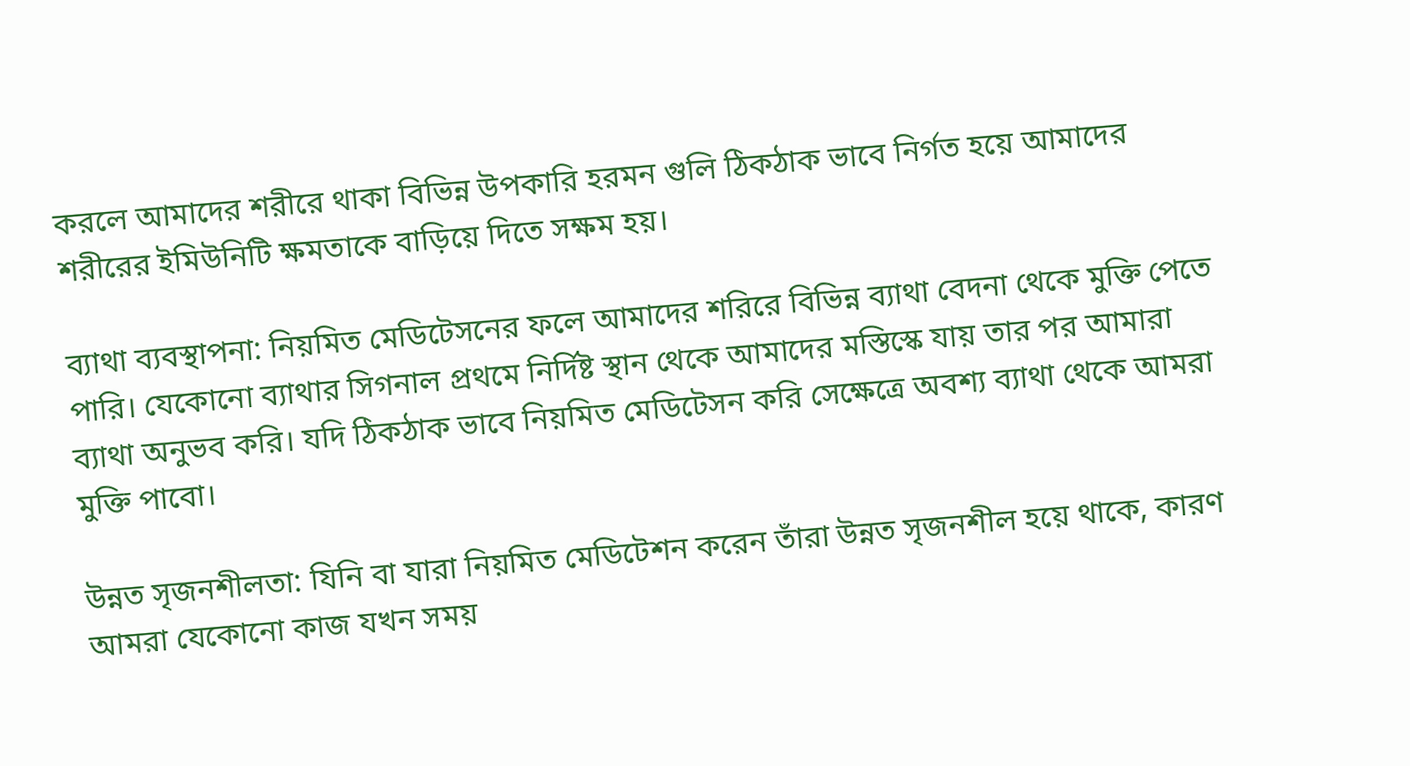করলে আমাদের শরীরে থাকা বিভিন্ন উপকারি হরমন গুলি ঠিকঠাক ভাবে নির্গত হয়ে আমাদের শরীরের ইমিউনিটি ক্ষমতাকে বাড়িয়ে দিতে সক্ষম হয়।

ব্যাথা ব্যবস্থাপনা: নিয়মিত মেডিটেসনের ফলে আমাদের শরিরে বিভিন্ন ব্যাথা বেদনা থেকে মুক্তি পেতে পারি। যেকোনো ব্যাথার সিগনাল প্রথমে নির্দিষ্ট স্থান থেকে আমাদের মস্তিস্কে যায় তার পর আমারা ব্যাথা অনুভব করি। যদি ঠিকঠাক ভাবে নিয়মিত মেডিটেসন করি সেক্ষেত্রে অবশ্য ব্যাথা থেকে আমরা মুক্তি পাবো।

উন্নত সৃজনশীলতা: যিনি বা যারা নিয়মিত মেডিটেশন করেন তাঁরা উন্নত সৃজনশীল হয়ে থাকে, কারণ আমরা যেকোনো কাজ যখন সময়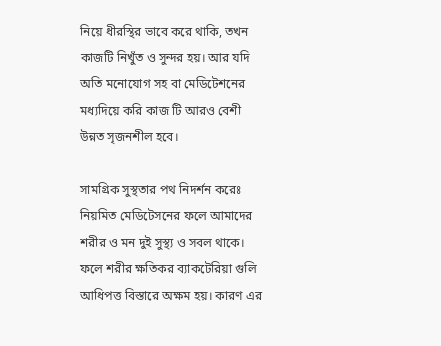নিয়ে ধীরস্থির ভাবে করে থাকি, তখন কাজটি নিখুঁত ও সুন্দর হয়। আর যদি অতি মনোযোগ সহ বা মেডিটেশনের মধ্যদিয়ে করি কাজ টি আরও বেশী উন্নত সৃজনশীল হবে।

সামগ্রিক সুস্থতার পথ নিদর্শন করেঃ নিয়মিত মেডিটেসনের ফলে আমাদের শরীর ও মন দুই সুস্থ্য ও সবল থাকে। ফলে শরীর ক্ষতিকর ব্যাকটেরিয়া গুলি আধিপত্ত বিস্তারে অক্ষম হয়। কারণ এর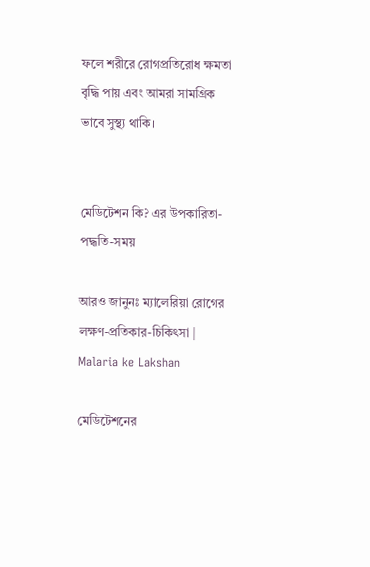ফলে শরীরে রোগপ্রতিরোধ ক্ষমতা বৃদ্ধি পায় এবং আমরা সামগ্রিক ভাবে সুস্থ্য থাকি।


মেডিটেশন কি? এর উপকারিতা-পদ্ধতি-সময়

আরও জানুনঃ ম্যালেরিয়া রোগের লক্ষণ-প্রতিকার-চিকিৎসা | Malaria ke Lakshan

মেডিটেশনের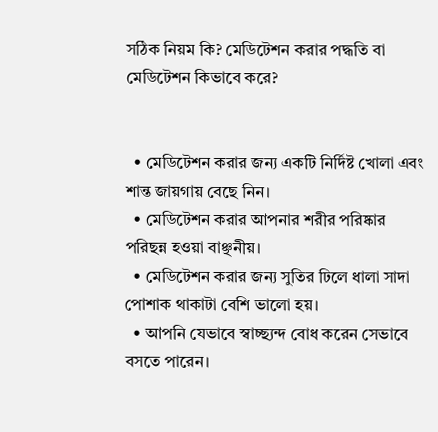সঠিক নিয়ম কি? মেডিটেশন করার পদ্ধতি বা মেডিটেশন কিভাবে করে?


  • মেডিটেশন করার জন্য একটি নির্দিষ্ট খোলা এবং শান্ত জায়গায় বেছে নিন।
  • মেডিটেশন করার আপনার শরীর পরিষ্কার পরিছন্ন হওয়া বাঞ্ছনীয়।
  • মেডিটেশন করার জন্য সুতির ঢিলে ধালা সাদা পোশাক থাকাটা বেশি ভালো হয়।
  • আপনি যেভাবে স্বাচ্ছ্যন্দ বোধ করেন সেভাবে বসতে পারেন।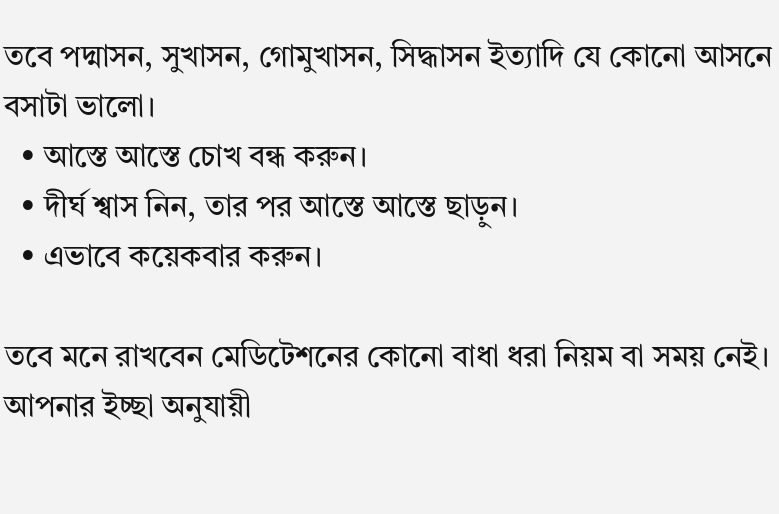তবে পদ্মাসন, সুখাসন, গোমুখাসন, সিদ্ধাসন ইত্যাদি যে কোনো আসনে বসাটা ভালো।
  • আস্তে আস্তে চোখ বন্ধ করুন।
  • দীর্ঘ শ্বাস নিন, তার পর আস্তে আস্তে ছাড়ুন।
  • এভাবে কয়েকবার করুন।

তবে মনে রাখবেন মেডিটেশনের কোনো বাধা ধরা নিয়ম বা সময় নেই। আপনার ইচ্ছা অনুযায়ী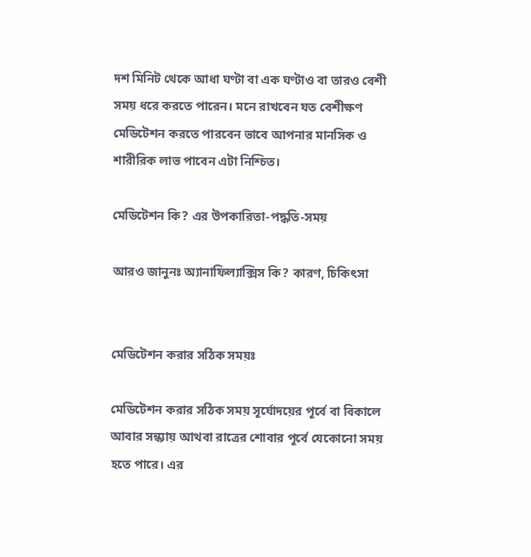দশ মিনিট থেকে আধা ঘণ্টা বা এক ঘণ্টাও বা তারও বেশী সময় ধরে করতে পারেন। মনে রাখবেন যত বেশীক্ষণ মেডিটেশন করতে পারবেন ভাবে আপনার মানসিক ও শারীরিক লাভ পাবেন এটা নিশ্চিত।

মেডিটেশন কি? এর উপকারিতা-পদ্ধতি-সময়

আরও জানুনঃ অ্যানাফিল্যাক্সিস কি? কারণ, চিকিৎসা


মেডিটেশন করার সঠিক সময়ঃ

মেডিটেশন করার সঠিক সময় সূর্যোদয়ের পূর্বে বা বিকালে আবার সন্ধ্যায় আথবা রাত্রের শোবার পূর্বে যেকোনো সময় হতে পারে। এর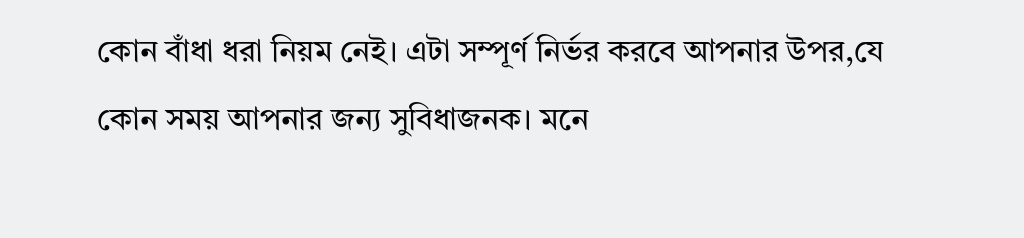কোন বাঁধা ধরা নিয়ম নেই। এটা সম্পূর্ণ নির্ভর করবে আপনার উপর,যে কোন সময় আপনার জন্য সুবিধাজনক। মনে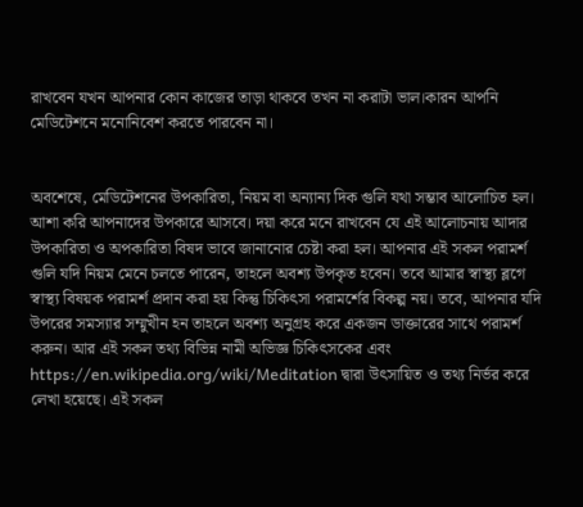রাখবেন যখন আপনার কোন কাজের তাড়া থাকবে তখন না করাটা ভাল।কারন আপনি মেডিটেশনে মনোনিবেশ করতে পারবেন না।


অবশেষে, মেডিটেশনের উপকারিতা, নিয়ম বা অন্যান্য দিক গুলি যথা সম্ভাব আলোচিত হল। আশা করি আপনাদের উপকারে আসবে। দয়া করে মনে রাখবেন যে এই আলোচনায় আদার উপকারিতা ও অপকারিতা বিষদ ভাবে জানানোর চেষ্টা করা হল। আপনার এই সকল পরামর্শ গুলি যদি নিয়ম মেনে চলতে পারেন, তাহলে অবশ্য উপকৃত হবেন। তবে আমার স্বাস্থ্য ব্লগে স্বাস্থ্য বিষয়ক পরামর্শ প্রদান করা হয় কিন্তু চিকিৎসা পরামর্শের বিকল্প নয়। তবে, আপনার যদি উপরের সমস্যার সম্মুখীন হন তাহলে অবশ্য অনুগ্রহ করে একজন ডাক্তারের সাথে পরামর্শ করুন। আর এই সকল তথ্য বিভিন্ন নামী অভিজ্ঞ চিকিৎসকের এবং https://en.wikipedia.org/wiki/Meditation দ্বারা উৎসায়িত ও তথ্য নির্ভর করে লেখা হয়েছে। এই সকল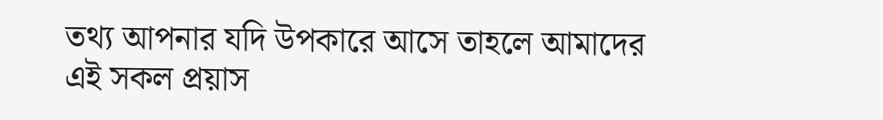তথ্য আপনার যদি উপকারে আসে তাহলে আমাদের এই সকল প্রয়াস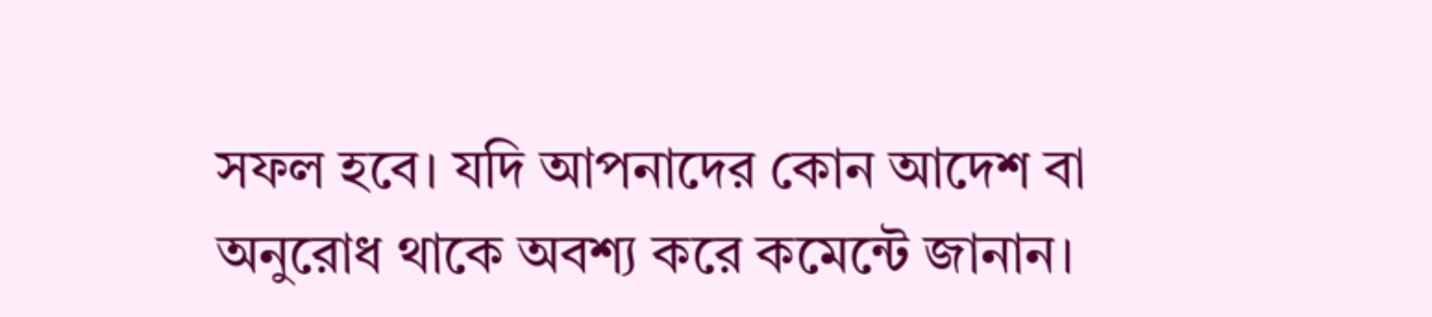সফল হবে। যদি আপনাদের কোন আদেশ বা অনুরোধ থাকে অবশ্য করে কমেন্টে জানান।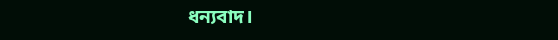ধন্যবাদ।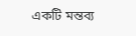একটি মন্তব্য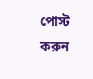পোস্ট করুন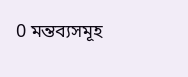0 মন্তব্যসমূহ